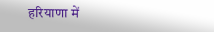हरियाणा में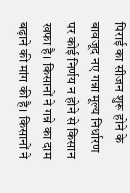पिराई का सीजन शुरू होने के बावजूद नए गन्ना मूल्य निर्धारण पर कोई निर्णय न होने से किसान खफा है। किसानों ने गन्ने का दाम बढ़ाने की मांग की है। किसानों ने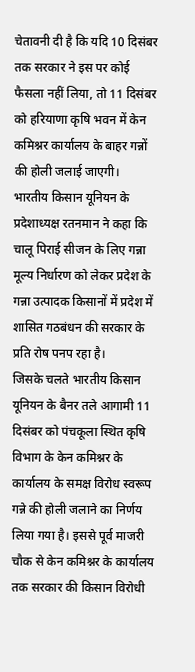चेतावनी दी है कि यदि 10 दिसंबर तक सरकार ने इस पर कोई फैसला नहीं लिया, तो 11 दिसंबर को हरियाणा कृषि भवन में केन कमिश्नर कार्यालय के बाहर गन्नों की होली जलाई जाएगी।
भारतीय किसान यूनियन के प्रदेशाध्यक्ष रतनमान ने कहा कि चालू पिराई सीजन के लिए गन्ना मूल्य निर्धारण को लेकर प्रदेश के गन्ना उत्पादक किसानों में प्रदेश में शासित गठबंधन की सरकार के प्रति रोष पनप रहा है।
जिसके चलते भारतीय किसान यूनियन के बैनर तले आगामी 11 दिसंबर को पंचकूला स्थित कृषि विभाग के केन कमिश्नर के कार्यालय के समक्ष विरोध स्वरूप गन्ने की होली जलाने का निर्णय लिया गया है। इससे पूर्व माजरी चौक से केन कमिश्नर के कार्यालय तक सरकार की किसान विरोधी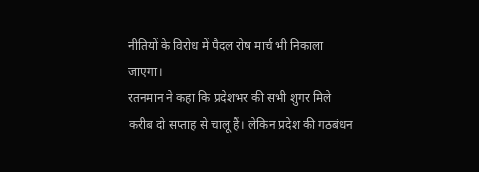नीतियों के विरोध में पैदल रोष मार्च भी निकाला जाएगा।
रतनमान ने कहा कि प्रदेशभर की सभी शुगर मिले करीब दो सप्ताह से चालू हैं। लेकिन प्रदेश की गठबंधन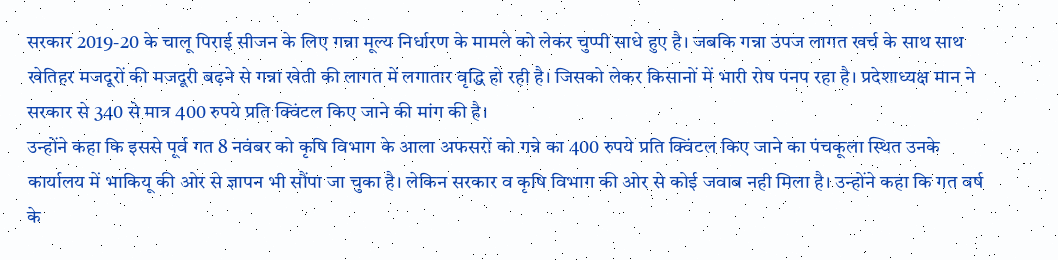सरकार 2019-20 के चालू पिराई सीजन के लिए गन्ना मूल्य निर्धारण के मामले को लेकर चुप्पी साधे हुए है। जबकि गन्ना उपज लागत खर्च के साथ साथ खेतिहर मजदूरों की मजदूरी बढ़ने से गन्ना खेती की लागत में लगातार वृद्धि हो रही है। जिसको लेकर किसानों में भारी रोष पनप रहा है। प्रदेशाध्यक्ष मान ने सरकार से 340 से मात्र 400 रुपये प्रति क्विंटल किए जाने की मांग की है।
उन्होंने कहा कि इससे पूर्व गत 8 नवंबर को कृषि विभाग के आला अफसरों को गन्ने का 400 रुपये प्रति क्विंटल किए जाने का पंचकूला स्थित उनके कार्यालय में भाकियू की ओर से ज्ञापन भी सौंपा जा चुका है। लेकिन सरकार व कृषि विभाग की ओर से कोई जवाब नही मिला है। उन्होंने कहा कि गत वर्ष के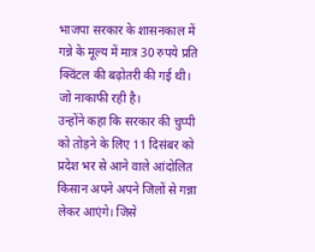भाजपा सरकार के शासनकाल में गन्ने के मूल्य में मात्र 30 रुपये प्रति क्विंटल की बढ़ोतरी की गई थी। जो नाकाफी रही है।
उन्होंने कहा कि सरकार की चुप्पी को तोड़ने के लिए 11 दिसंबर को प्रदेश भर से आने वाले आंदोलित किसान अपने अपने जिलों से गन्ना लेकर आएंगे। जिसे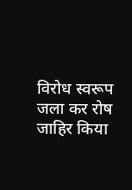विरोध स्वरूप जला कर रोष जाहिर किया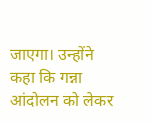जाएगा। उन्होंने कहा कि गन्ना आंदोलन को लेकर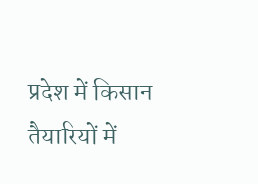प्रदेश में किसान तैयारियों में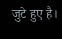जुटे हुए है।